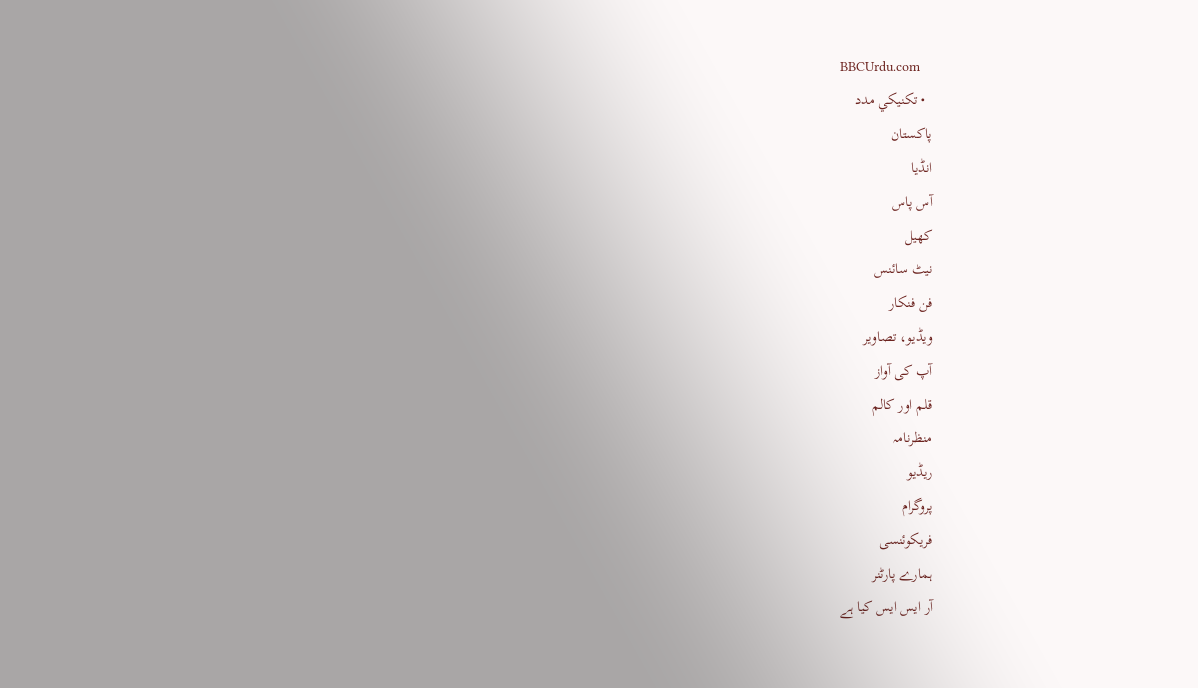BBCUrdu.com
  • تکنيکي مدد
پاکستان
انڈیا
آس پاس
کھیل
نیٹ سائنس
فن فنکار
ویڈیو، تصاویر
آپ کی آواز
قلم اور کالم
منظرنامہ
ریڈیو
پروگرام
فریکوئنسی
ہمارے پارٹنر
آر ایس ایس کیا ہے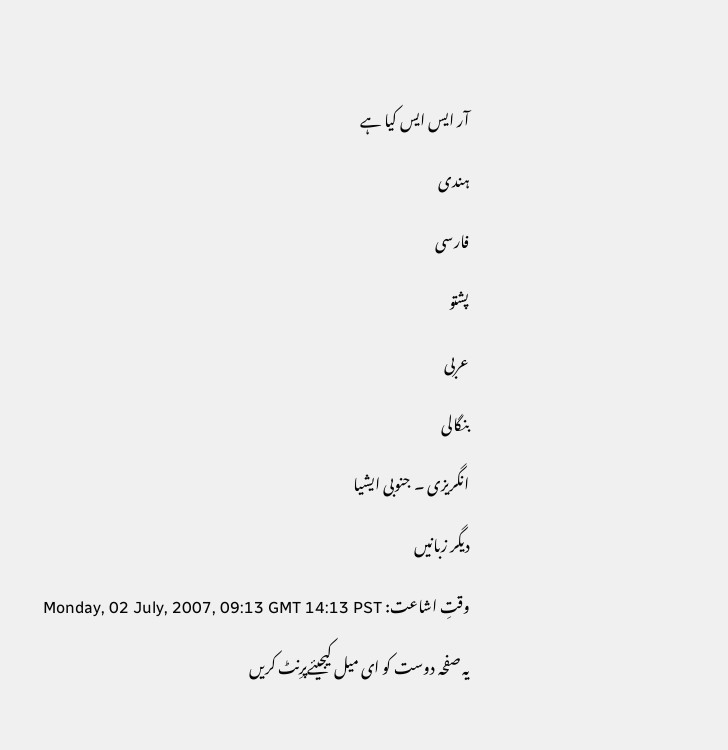آر ایس ایس کیا ہے
ہندی
فارسی
پشتو
عربی
بنگالی
انگریزی ۔ جنوبی ایشیا
دیگر زبانیں
وقتِ اشاعت: Monday, 02 July, 2007, 09:13 GMT 14:13 PST
یہ صفحہ دوست کو ای میل کیجیئےپرِنٹ کریں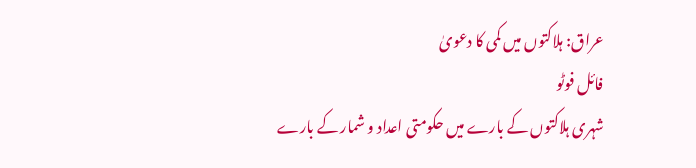عراق: ہلاکتوں میں کمی کا دعویٰ
فائل فوٹو
شہری ہلاکتوں کے بارے میں حکومتی اعداد و شمار کے بارے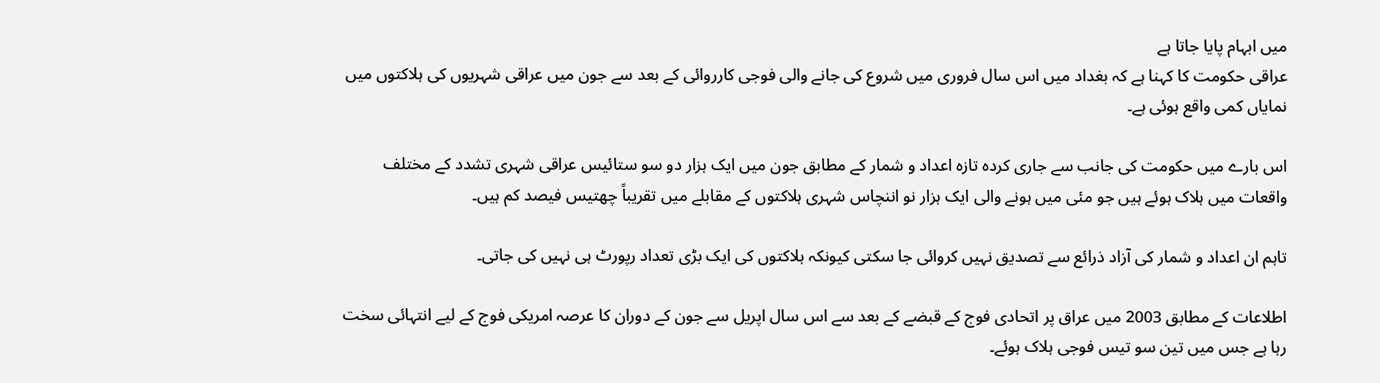میں ابہام پایا جاتا ہے
عراقی حکومت کا کہنا ہے کہ بغداد میں اس سال فروری میں شروع کی جانے والی فوجی کارروائی کے بعد سے جون میں عراقی شہریوں کی ہلاکتوں میں نمایاں کمی واقع ہوئی ہے۔

اس بارے میں حکومت کی جانب سے جاری کردہ تازہ اعداد و شمار کے مطابق جون میں ایک ہزار دو سو ستائیس عراقی شہری تشدد کے مختلف واقعات میں ہلاک ہوئے ہیں جو مئی میں ہونے والی ایک ہزار نو اننچاس شہری ہلاکتوں کے مقابلے میں تقریباً چھتیس فیصد کم ہیں۔

تاہم ان اعداد و شمار کی آزاد ذرائع سے تصدیق نہیں کروائی جا سکتی کیونکہ ہلاکتوں کی ایک بڑی تعداد رپورٹ ہی نہیں کی جاتی۔

اطلاعات کے مطابق 2003 میں عراق پر اتحادی فوج کے قبضے کے بعد سے اس سال اپریل سے جون کے دوران کا عرصہ امریکی فوج کے لیے انتہائی سخت رہا ہے جس میں تین سو تیس فوجی ہلاک ہوئے۔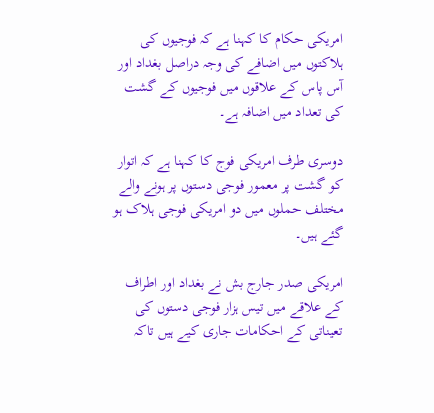امریکی حکام کا کہنا ہے کہ فوجیوں کی ہلاکتوں میں اضافے کی وجہ دراصل بغداد اور آس پاس کے علاقوں میں فوجیوں کے گشت کی تعداد میں اضافہ ہے۔

دوسری طرف امریکی فوج کا کہنا ہے کہ اتوار کو گشت پر معمور فوجی دستوں پر ہونے والے مختلف حملوں میں دو امریکی فوجی ہلاک ہو گئے ہیں۔

امریکی صدر جارج بش نے بغداد اور اطراف کے علاقے میں تیس ہزار فوجی دستوں کی تعیناتی کے احکامات جاری کیے ہیں تاکہ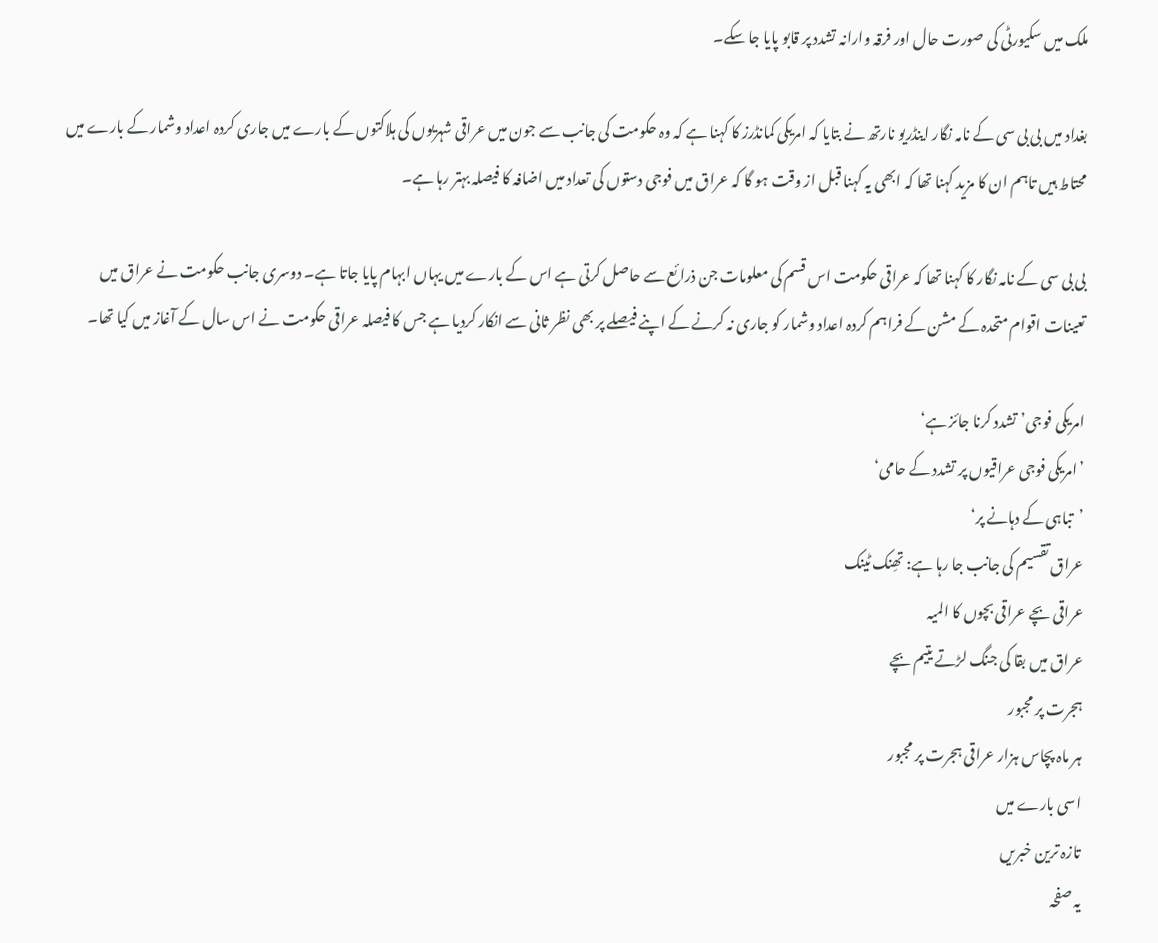ملک میں سکیورٹی کی صورت حال اور فرقہ وارانہ تشدد پر قابو پایا جا سکے۔

بغداد میں بی بی سی کے نامہ نگار اینڈریو نارتھ نے بتایا کہ امریکی کمانڈرز کا کہنا ہے کہ وہ حکومت کی جانب سے جون میں عراقی شہریوں کی ہلاکتوں کے بارے میں جاری کردہ اعداد وشمار کے بارے میں محتاط ہیں تاہم ان کا مزید کہنا تھا کہ ابھی یہ کہنا قبل از وقت ہو گا کہ عراق میں فوجی دستوں کی تعداد میں اضافہ کا فیصلہ بہتر رہا ہے۔

بی بی سی کے نامہ نگار کا کہنا تھا کہ عراقی حکومت اس قسم کی معلومات جن ذرائع سے حاصل کرتی ہے اس کے بارے میں یہاں ابہام پایا جاتا ہے۔ دوسری جانب حکومت نے عراق میں تعینات اقوام متحدہ کے مشن کے فراہم کردہ اعداد وشمار کو جاری نہ کرنے کے اپنے فیصلے پر بھی نظر ثانی سے انکار کردیا ہے جس کا فیصلہ عراقی حکومت نے اس سال کے آغاز میں کیا تھا۔

امریکی فوجی’تشدد کرنا جائز ہے‘
’امریکی فوجی عراقیوں پر تشدد کے حامی‘
’تباہی کے دہانے پر‘
عراق تقسیم کی جانب جا رہا ہے: تھِنک ٹینک
عراقی بچے عراقی بچوں کا المیہ
عراق میں بقا کی جنگ لڑتے یتیم بچے
ہجرت پر مجبور
ہر ماہ پچاس ہزار عراقی ہجرت پر مجبور
اسی بارے میں
تازہ ترین خبریں
یہ صفحہ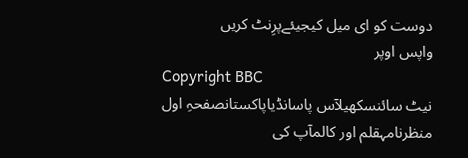دوست کو ای میل کیجیئےپرِنٹ کریں
واپس اوپر
Copyright BBC
نیٹ سائنسکھیلآس پاسانڈیاپاکستانصفحہِ اول
منظرنامہقلم اور کالمآپ کی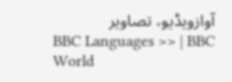آوازویڈیو، تصاویر
BBC Languages >> | BBC World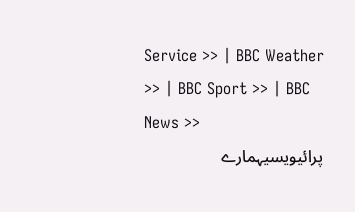Service >> | BBC Weather >> | BBC Sport >> | BBC News >>
پرائیویسیہمارے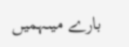بارے میںہمیں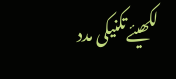لکھیئےتکنیکی مدد